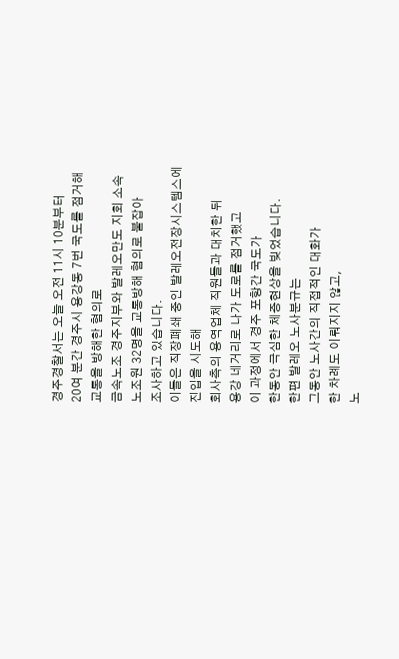경주경찰서는 오늘 오전 11시 10분부터
20여 분간 경주시 용강동 7번 국도를 점거해
교통을 방해한 혐의로
금속노조 경주지부와 발레오만도 지회 소속
노조원 32명을 교통방해 혐의로 붙잡아
조사하고 있습니다.
이들은 직장폐쇄 중인 발레오전장시스템스에
진입을 시도해
회사측의 용역업체 직원들과 대치한 뒤
용강 네거리로 나가 도로를 점거했고
이 과정에서 경주 포항간 국도가
한동안 극심한 체증현상을 빚었습니다.
한편 발레오 노사분규는
그동안 노사간의 직접적인 대화가
한 차례도 이뤄지지 않고,
노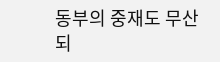동부의 중재도 무산되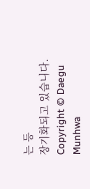는 등
장기화되고 있습니다.
Copyright © Daegu Munhwa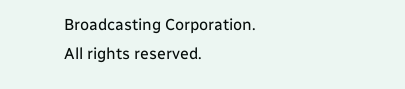Broadcasting Corporation. All rights reserved.